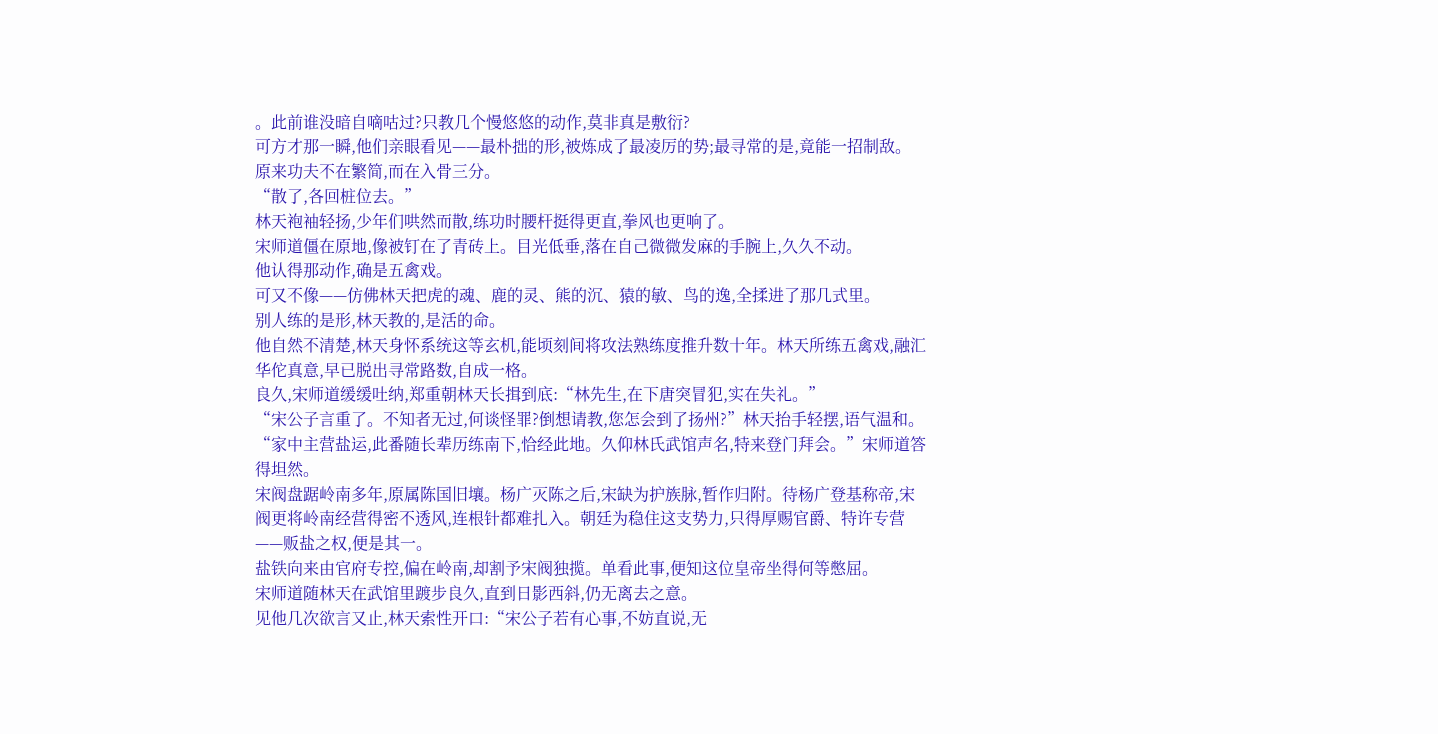。此前谁没暗自嘀咕过?只教几个慢悠悠的动作,莫非真是敷衍?
可方才那一瞬,他们亲眼看见——最朴拙的形,被炼成了最凌厉的势;最寻常的是,竟能一招制敌。
原来功夫不在繁简,而在入骨三分。
“散了,各回桩位去。”
林天袍袖轻扬,少年们哄然而散,练功时腰杆挺得更直,拳风也更响了。
宋师道僵在原地,像被钉在了青砖上。目光低垂,落在自己微微发麻的手腕上,久久不动。
他认得那动作,确是五禽戏。
可又不像——仿佛林天把虎的魂、鹿的灵、熊的沉、猿的敏、鸟的逸,全揉进了那几式里。
别人练的是形,林天教的,是活的命。
他自然不清楚,林天身怀系统这等玄机,能顷刻间将攻法熟练度推升数十年。林天所练五禽戏,融汇华佗真意,早已脱出寻常路数,自成一格。
良久,宋师道缓缓吐纳,郑重朝林天长揖到底:“林先生,在下唐突冒犯,实在失礼。”
“宋公子言重了。不知者无过,何谈怪罪?倒想请教,您怎会到了扬州?”林天抬手轻摆,语气温和。
“家中主营盐运,此番随长辈历练南下,恰经此地。久仰林氏武馆声名,特来登门拜会。”宋师道答得坦然。
宋阀盘踞岭南多年,原属陈国旧壤。杨广灭陈之后,宋缺为护族脉,暂作归附。待杨广登基称帝,宋阀更将岭南经营得密不透风,连根针都难扎入。朝廷为稳住这支势力,只得厚赐官爵、特许专营——贩盐之权,便是其一。
盐铁向来由官府专控,偏在岭南,却割予宋阀独揽。单看此事,便知这位皇帝坐得何等憋屈。
宋师道随林天在武馆里踱步良久,直到日影西斜,仍无离去之意。
见他几次欲言又止,林天索性开口:“宋公子若有心事,不妨直说,无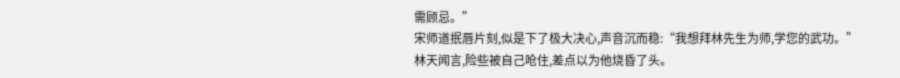需顾忌。”
宋师道抿唇片刻,似是下了极大决心,声音沉而稳:“我想拜林先生为师,学您的武功。”
林天闻言,险些被自己呛住,差点以为他烧昏了头。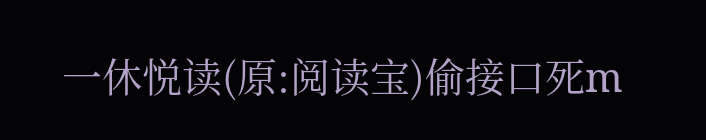一休悦读(原:阅读宝)偷接口死m